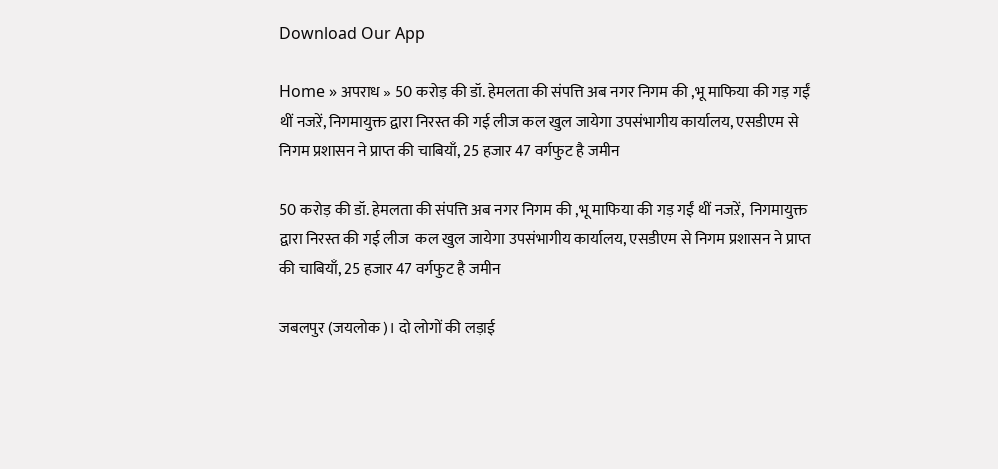Download Our App

Home » अपराध » 50 करोड़ की डॉ. हेमलता की संपत्ति अब नगर निगम की ,भू माफिया की गड़ गईं थीं नजऱें, निगमायुक्त द्वारा निरस्त की गई लीज कल खुल जायेगा उपसंभागीय कार्यालय, एसडीएम से निगम प्रशासन ने प्राप्त की चाबियाँ, 25 हजार 47 वर्गफुट है जमीन

50 करोड़ की डॉ. हेमलता की संपत्ति अब नगर निगम की ,भू माफिया की गड़ गईं थीं नजऱें,  निगमायुक्त द्वारा निरस्त की गई लीज  कल खुल जायेगा उपसंभागीय कार्यालय, एसडीएम से निगम प्रशासन ने प्राप्त की चाबियाँ, 25 हजार 47 वर्गफुट है जमीन

जबलपुर (जयलोक)। दो लोगों की लड़ाई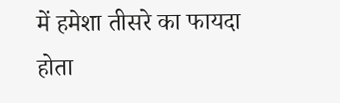में हमेशा तीसरे का फायदा होता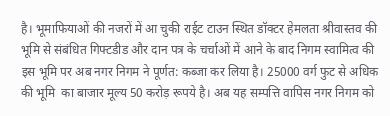है। भूमाफियाओं की नजरों में आ चुकी राईट टाउन स्थित डॉक्टर हेमलता श्रीवास्तव की  भूमि से संबंधित गिफ्टडीड और दान पत्र के चर्चाओं में आने के बाद निगम स्वामित्व की इस भूमि पर अब नगर निगम ने पूर्णत: कब्जा कर लिया है। 25000 वर्ग फुट से अधिक की भूमि  का बाजार मूल्य 50 करोड़ रूपये है। अब यह सम्पत्ति वापिस नगर निगम को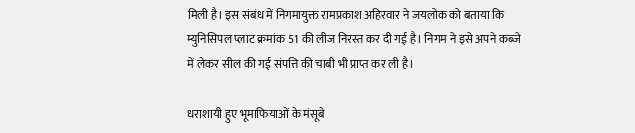मिली है। इस संबंध में निगमायुक्त रामप्रकाश अहिरवार ने जयलोक को बताया कि म्युनिसिपल प्लाट क्रमांक 51 की लीज निरस्त कर दी गई है। निगम ने इसे अपने कब्जे में लेकर सील की गई संपत्ति की चाबी भी प्राप्त कर ली है।

धराशायी हुए भूमाफियाओं के मंसूबे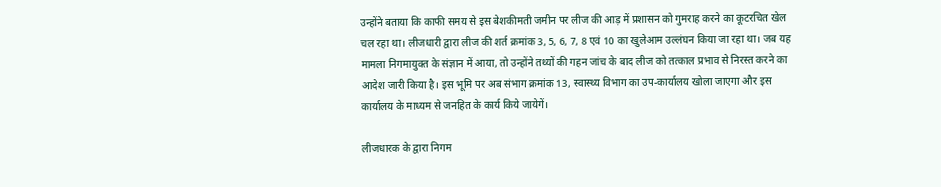उन्होंने बताया कि काफी समय से इस बेशकीमती जमीन पर लीज की आड़ में प्रशासन को गुमराह करने का कूटरचित खेल चल रहा था। लीजधारी द्वारा लीज की शर्त क्रमांक 3, 5, 6, 7, 8 एवं 10 का खुलेआम उल्लंघन किया जा रहा था। जब यह मामला निगमायुक्त के संज्ञान में आया, तो उन्होंने तथ्यों की गहन जांच के बाद लीज को तत्काल प्रभाव से निरस्त करने का आदेश जारी किया है। इस भूमि पर अब संभाग क्रमांक 13, स्वास्थ्य विभाग का उप-कार्यालय खोला जाएगा और इस कार्यालय के माध्यम से जनहित के कार्य किये जायेगें।

लीजधारक के द्वारा निगम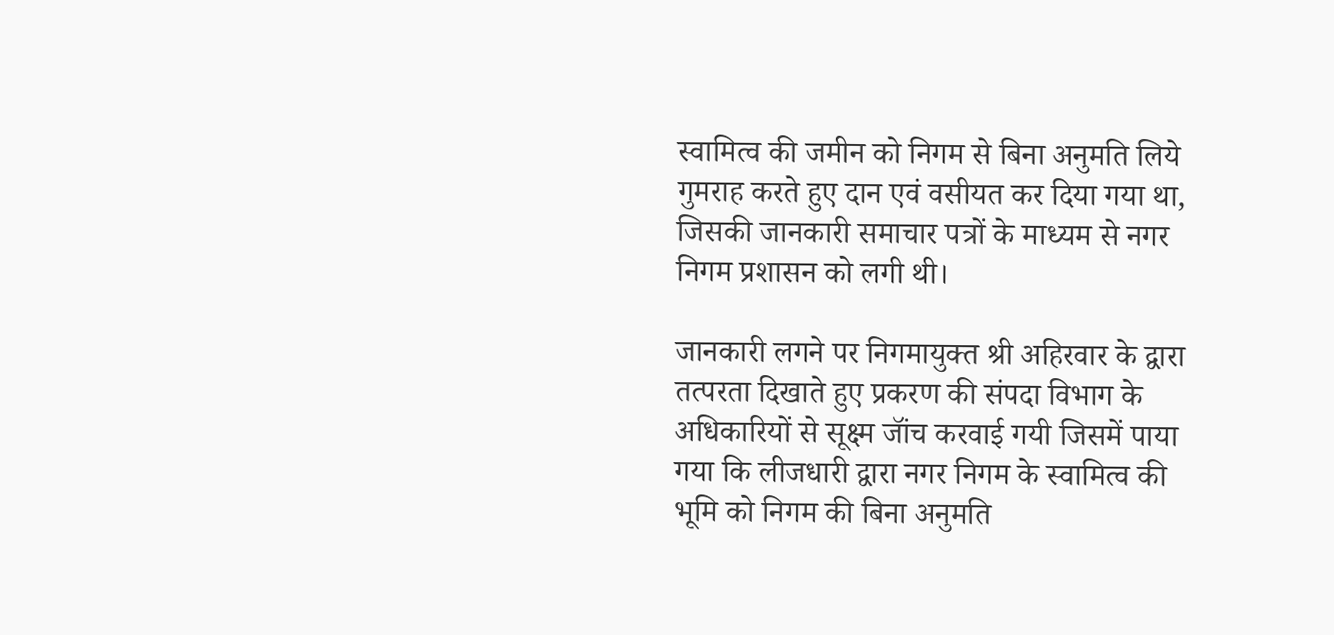स्वामित्व की जमीन को निगम से बिना अनुमति लिये गुमराह करते हुए दान एवं वसीयत कर दिया गया था, जिसकी जानकारी समाचार पत्रों के माध्यम से नगर निगम प्रशासन को लगी थी।

जानकारी लगने पर निगमायुक्त श्री अहिरवार के द्वारा तत्परता दिखाते हुए प्रकरण की संपदा विभाग के अधिकारियों से सूक्ष्म जॉंच करवाई गयी जिसमें पाया गया कि लीजधारी द्वारा नगर निगम के स्वामित्व की भूमि को निगम की बिना अनुमति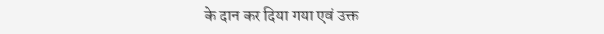के दान कर दिया गया एवं उक्त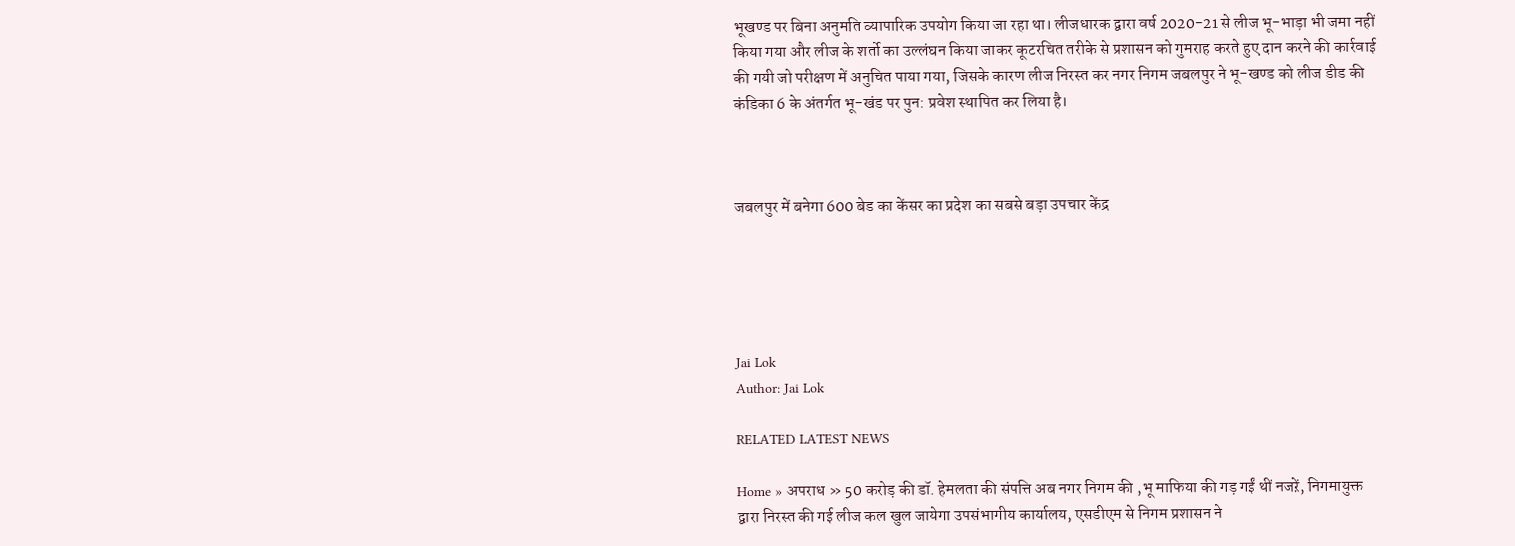भूखण्ड पर बिना अनुमति व्यापारिक उपयोग किया जा रहा था। लीजधारक द्वारा वर्ष 2020-21 से लीज भू-भाड़ा भी जमा नहीं किया गया और लीज के शर्तो का उल्लंघन किया जाकर कूटरचित तरीके से प्रशासन को गुमराह करते हुए दान करने की कार्रवाई की गयी जो परीक्षण में अनुचित पाया गया, जिसके कारण लीज निरस्त कर नगर निगम जबलपुर ने भू-खण्ड को लीज डीड की कंडिका 6 के अंतर्गत भू-खंड पर पुन: प्रवेश स्थापित कर लिया है।



जबलपुर में बनेगा 600 बेड का केंसर का प्रदेश का सबसे बड़ा उपचार केंद्र





Jai Lok
Author: Jai Lok

RELATED LATEST NEWS

Home » अपराध » 50 करोड़ की डॉ. हेमलता की संपत्ति अब नगर निगम की ,भू माफिया की गड़ गईं थीं नजऱें, निगमायुक्त द्वारा निरस्त की गई लीज कल खुल जायेगा उपसंभागीय कार्यालय, एसडीएम से निगम प्रशासन ने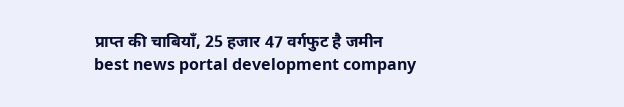प्राप्त की चाबियाँ, 25 हजार 47 वर्गफुट है जमीन
best news portal development company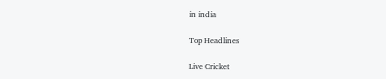in india

Top Headlines

Live Cricket